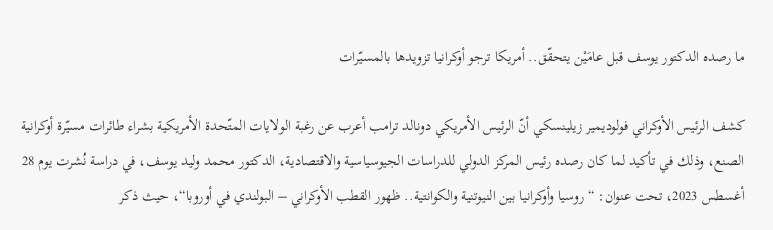ما رصده الدكتور يوسف قبل عامَيْن يتحقّق.. أمريكا ترجو أوكرانيا تزويدها بالمسيّرات

كشف الرئيس الأوكراني فولوديمير زيلينسكي أنّ الرئيس الأمريكي دونالد ترامب أعرب عن رغبة الولايات المتّحدة الأمريكية بشراء طائرات مسيّرة أوكرانية الصنع، وذلك في تأكيد لما كان رصده رئيس المركز الدولي للدراسات الجيوسياسية والاقتصادية، الدكتور محمد وليد يوسف، في دراسة نُشرت يوم 28 أغسطس 2023، تحت عنوان: “روسيا وأوكرانيا بين النيوتنية والكوانتية.. ظهور القطب الأوكراني – البولندي في أوروبا“، حيث ذكر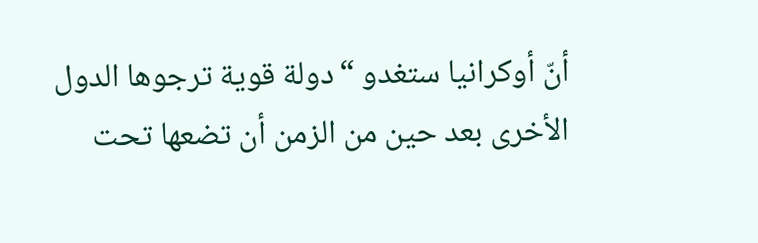أنّ أوكرانيا ستغدو “دولة قوية ترجوها الدول الأخرى بعد حين من الزمن أن تضعها تحت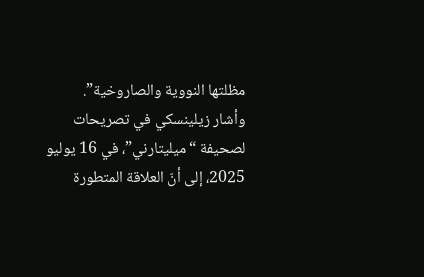مظلتها النووية والصاروخية”.
وأشار زيلينسكي في تصريحات لصحيفة “ميليتارني”، في 16 يوليو 2025، إلى أنّ العلاقة المتطورة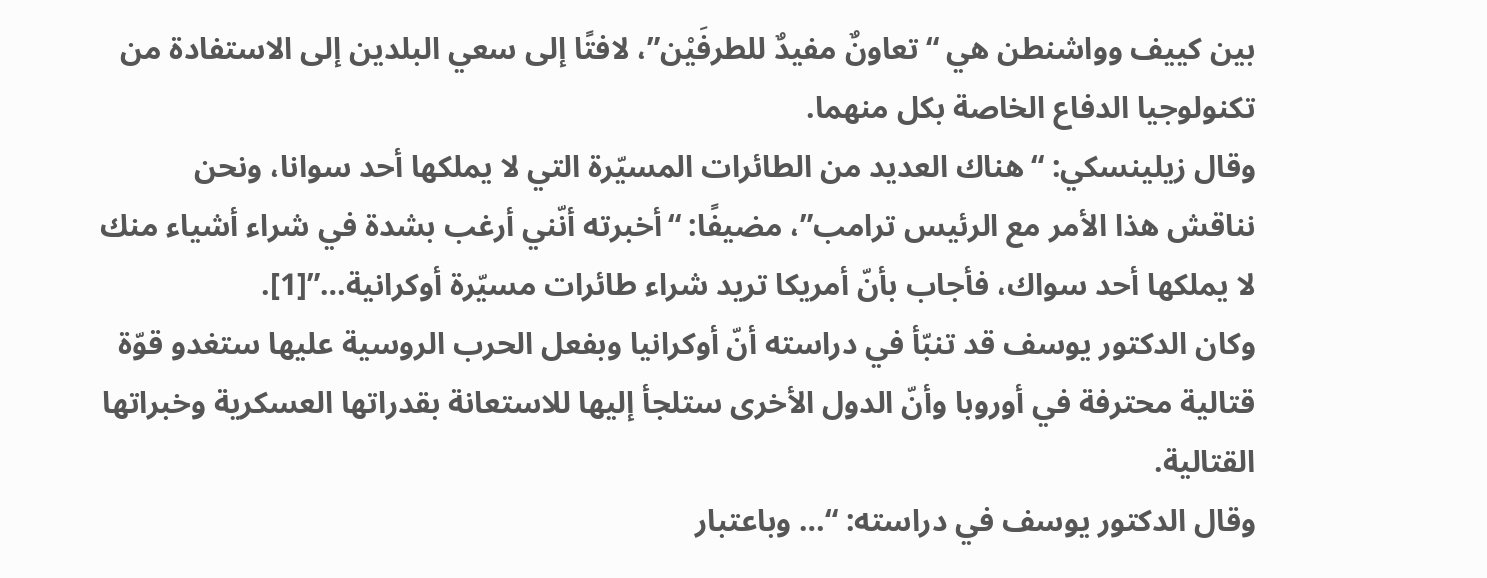بين كييف وواشنطن هي “تعاونٌ مفيدٌ للطرفَيْن”، لافتًا إلى سعي البلدين إلى الاستفادة من تكنولوجيا الدفاع الخاصة بكل منهما.
وقال زيلينسكي: “هناك العديد من الطائرات المسيّرة التي لا يملكها أحد سوانا، ونحن نناقش هذا الأمر مع الرئيس ترامب”، مضيفًا: “أخبرته أنّني أرغب بشدة في شراء أشياء منك لا يملكها أحد سواك، فأجاب بأنّ أمريكا تريد شراء طائرات مسيّرة أوكرانية…”[1].
وكان الدكتور يوسف قد تنبّأ في دراسته أنّ أوكرانيا وبفعل الحرب الروسية عليها ستغدو قوّة قتالية محترفة في أوروبا وأنّ الدول الأخرى ستلجأ إليها للاستعانة بقدراتها العسكرية وخبراتها القتالية.
وقال الدكتور يوسف في دراسته: “… وباعتبار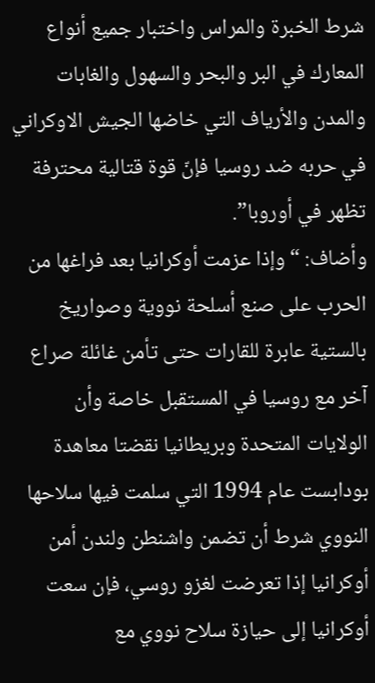شرط الخبرة والمراس واختبار جميع أنواع المعارك في البر والبحر والسهول والغابات والمدن والأرياف التي خاضها الجيش الاوكراني في حربه ضد روسيا فإنّ قوة قتالية محترفة تظهر في أوروبا”.
وأضاف: “وإذا عزمت أوكرانيا بعد فراغها من الحرب على صنع أسلحة نووية وصواريخ بالستية عابرة للقارات حتى تأمن غائلة صراع آخر مع روسيا في المستقبل خاصة وأن الولايات المتحدة وبريطانيا نقضتا معاهدة بودابست عام 1994 التي سلمت فيها سلاحها النووي شرط أن تضمن واشنطن ولندن أمن أوكرانيا إذا تعرضت لغزو روسي، فإن سعت أوكرانيا إلى حيازة سلاح نووي مع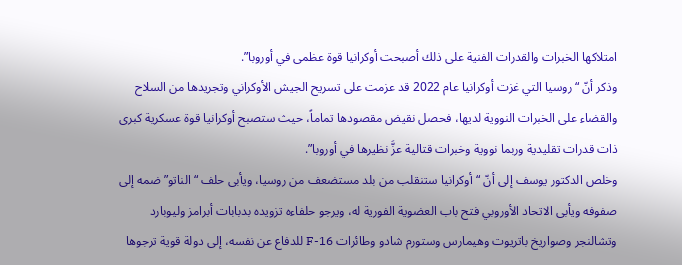امتلاكها الخبرات والقدرات الفنية على ذلك أصبحت أوكرانيا قوة عظمى في أوروبا”.
وذكر أنّ “روسيا التي غزت أوكرانيا عام 2022 قد عزمت على تسريح الجيش الأوكراني وتجريدها من السلاح والقضاء على الخبرات النووية لديها، فحصل نقيض مقصودها تماماً، حيث ستصبح أوكرانيا قوة عسكرية كبرى ذات قدرات تقليدية وربما نووية وخبرات قتالية عزَّ نظيرها في أوروبا”.
وخلص الدكتور يوسف إلى أنّ “أوكرانيا ستنقلب من بلد مستضعف من روسيا، ويأبى حلف “الناتو” ضمه إلى صفوفه ويأبى الاتحاد الأوروبي فتح باب العضوية الفورية له، ويرجو حلفاءه تزويده بدبابات أبرامز وليوبارد وتشالنجر وصواريخ باتريوت وهيمارس وستورم شادو وطائرات F-16 للدفاع عن نفسه، إلى دولة قوية ترجوها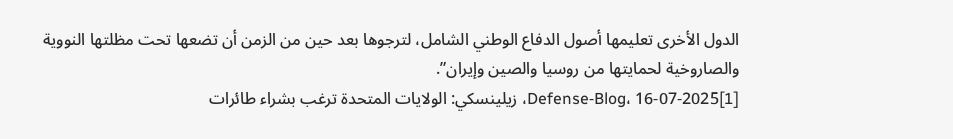الدول الأخرى تعليمها أصول الدفاع الوطني الشامل، لترجوها بعد حين من الزمن أن تضعها تحت مظلتها النووية والصاروخية لحمايتها من روسيا والصين وإيران”.
[1]Defense‑Blog، 16-07-2025، زيلينسكي: الولايات المتحدة ترغب بشراء طائرات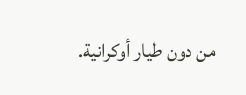من دون طيار أوكرانية.